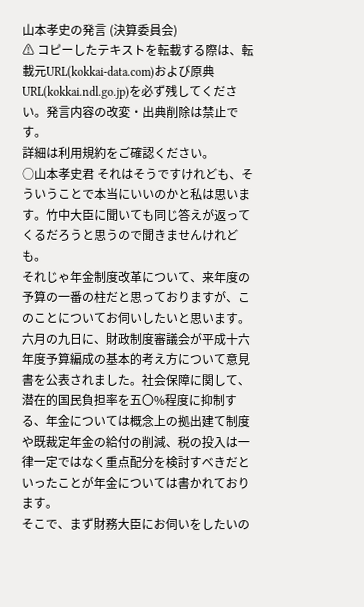山本孝史の発言 (決算委員会)
⚠ コピーしたテキストを転載する際は、転載元URL(kokkai-data.com)および原典URL(kokkai.ndl.go.jp)を必ず残してください。発言内容の改変・出典削除は禁止です。
詳細は利用規約をご確認ください。
○山本孝史君 それはそうですけれども、そういうことで本当にいいのかと私は思います。竹中大臣に聞いても同じ答えが返ってくるだろうと思うので聞きませんけれども。
それじゃ年金制度改革について、来年度の予算の一番の柱だと思っておりますが、このことについてお伺いしたいと思います。
六月の九日に、財政制度審議会が平成十六年度予算編成の基本的考え方について意見書を公表されました。社会保障に関して、潜在的国民負担率を五〇%程度に抑制する、年金については概念上の拠出建て制度や既裁定年金の給付の削減、税の投入は一律一定ではなく重点配分を検討すべきだといったことが年金については書かれております。
そこで、まず財務大臣にお伺いをしたいの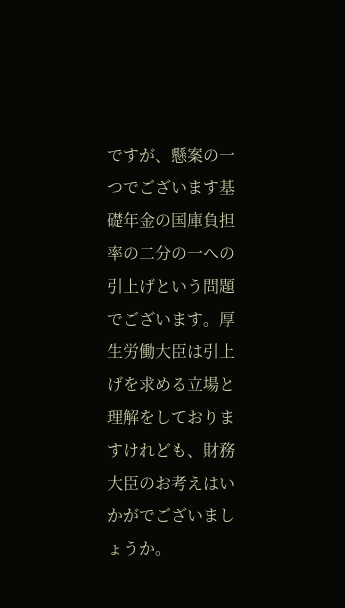ですが、懸案の一つでございます基礎年金の国庫負担率の二分の一への引上げという問題でございます。厚生労働大臣は引上げを求める立場と理解をしておりますけれども、財務大臣のお考えはいかがでございましょうか。